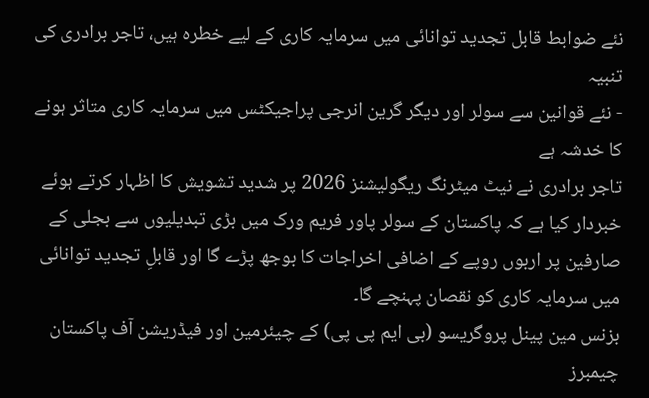نئے ضوابط قابل تجدید توانائی میں سرمایہ کاری کے لیے خطرہ ہیں، تاجر برادری کی تنبیہ
- نئے قوانین سے سولر اور دیگر گرین انرجی پراجیکٹس میں سرمایہ کاری متاثر ہونے کا خدشہ ہے
تاجر برادری نے نیٹ میٹرنگ ریگولیشنز 2026 پر شدید تشویش کا اظہار کرتے ہوئے خبردار کیا ہے کہ پاکستان کے سولر پاور فریم ورک میں بڑی تبدیلیوں سے بجلی کے صارفین پر اربوں روپے کے اضافی اخراجات کا بوجھ پڑے گا اور قابلِ تجدید توانائی میں سرمایہ کاری کو نقصان پہنچے گا۔
بزنس مین پینل پروگریسو (بی ایم پی پی) کے چیئرمین اور فیڈریشن آف پاکستان چیمبرز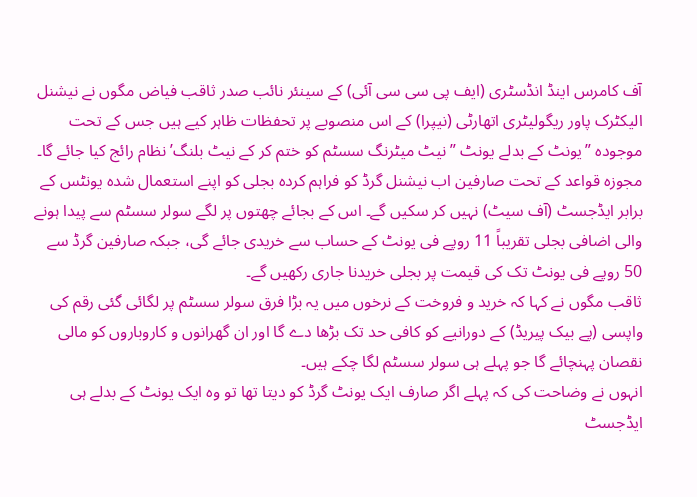آف کامرس اینڈ انڈسٹری (ایف پی سی سی آئی) کے سینئر نائب صدر ثاقب فیاض مگوں نے نیشنل الیکٹرک پاور ریگولیٹری اتھارٹی (نیپرا) کے اس منصوبے پر تحفظات ظاہر کیے ہیں جس کے تحت موجودہ ”یونٹ کے بدلے یونٹ ”نیٹ میٹرنگ سسٹم کو ختم کر کے نیٹ بلنگ’ نظام رائج کیا جائے گا۔
مجوزہ قواعد کے تحت صارفین اب نیشنل گرڈ کو فراہم کردہ بجلی کو اپنے استعمال شدہ یونٹس کے برابر ایڈجسٹ (آف سیٹ) نہیں کر سکیں گے۔ اس کے بجائے چھتوں پر لگے سولر سسٹم سے پیدا ہونے والی اضافی بجلی تقریباً 11 روپے فی یونٹ کے حساب سے خریدی جائے گی، جبکہ صارفین گرڈ سے 50 روپے فی یونٹ تک کی قیمت پر بجلی خریدنا جاری رکھیں گے۔
ثاقب مگوں نے کہا کہ خرید و فروخت کے نرخوں میں یہ بڑا فرق سولر سسٹم پر لگائی گئی رقم کی واپسی (پے بیک پیریڈ) کے دورانیے کو کافی حد تک بڑھا دے گا اور ان گھرانوں و کاروباروں کو مالی نقصان پہنچائے گا جو پہلے ہی سولر سسٹم لگا چکے ہیں۔
انہوں نے وضاحت کی کہ پہلے اگر صارف ایک یونٹ گرڈ کو دیتا تھا تو وہ ایک یونٹ کے بدلے ہی ایڈجسٹ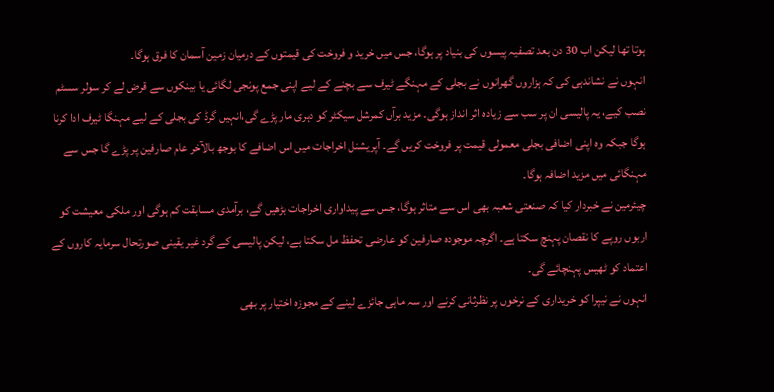ہوتا تھا لیکن اب 30 دن بعد تصفیہ پیسوں کی بنیاد پر ہوگا، جس میں خرید و فروخت کی قیمتوں کے درمیان زمین آسمان کا فرق ہوگا۔
انہوں نے نشاندہی کی کہ ہزاروں گھرانوں نے بجلی کے مہنگے ٹیرف سے بچنے کے لیے اپنی جمع پونجی لگائی یا بینکوں سے قرض لے کر سولر سسٹم نصب کیے، یہ پالیسی ان پر سب سے زیادہ اثر انداز ہوگی۔ مزید برآں کمرشل سیکٹر کو دہری مار پڑے گی،انہیں گرڈ کی بجلی کے لیے مہنگا ٹیرف ادا کرنا ہوگا جبکہ وہ اپنی اضافی بجلی معمولی قیمت پر فروخت کریں گے۔ آپریشنل اخراجات میں اس اضافے کا بوجھ بالآخر عام صارفین پر پڑے گا جس سے مہنگائی میں مزید اضافہ ہوگا۔
چیئرمین نے خبردار کیا کہ صنعتی شعبہ بھی اس سے متاثر ہوگا، جس سے پیداواری اخراجات بڑھیں گے، برآمدی مسابقت کم ہوگی اور ملکی معیشت کو اربوں روپے کا نقصان پہنچ سکتا ہے۔ اگرچہ موجودہ صارفین کو عارضی تحفظ مل سکتا ہے، لیکن پالیسی کے گرد غیر یقینی صورتحال سرمایہ کاروں کے اعتماد کو ٹھیس پہنچائے گی۔
انہوں نے نیپرا کو خریداری کے نرخوں پر نظرثانی کرنے اور سہ ماہی جائزے لینے کے مجوزہ اختیار پر بھی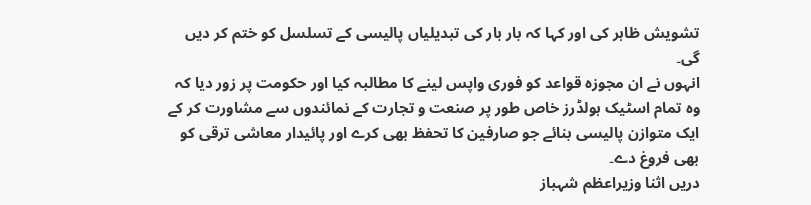تشویش ظاہر کی اور کہا کہ بار بار کی تبدیلیاں پالیسی کے تسلسل کو ختم کر دیں گی۔
انہوں نے ان مجوزہ قواعد کو فوری واپس لینے کا مطالبہ کیا اور حکومت پر زور دیا کہ وہ تمام اسٹیک ہولڈرز خاص طور پر صنعت و تجارت کے نمائندوں سے مشاورت کر کے ایک متوازن پالیسی بنائے جو صارفین کا تحفظ بھی کرے اور پائیدار معاشی ترقی کو بھی فروغ دے۔
دریں اثنا وزیراعظم شہباز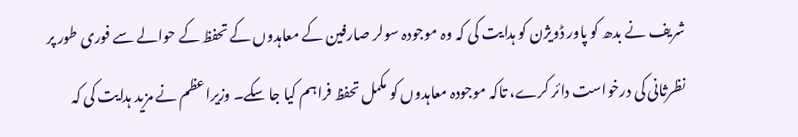شریف نے بدھ کو پاور ڈویژن کو ہدایت کی کہ وہ موجودہ سولر صارفین کے معاہدوں کے تحفظ کے حوالے سے فوری طور پر نظرثانی کی درخواست دائر کرے، تاکہ موجودہ معاہدوں کو مکمل تحفظ فراہم کیا جا سکے۔ وزیراعظم نے مزید ہدایت کی کہ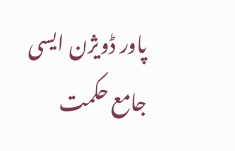پاور ڈویژن ایسی جامع حکمت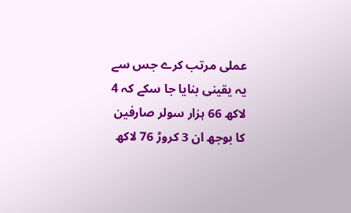عملی مرتب کرے جس سے یہ یقینی بنایا جا سکے کہ 4 لاکھ 66 ہزار سولر صارفین کا بوجھ ان 3 کروڑ 76 لاکھ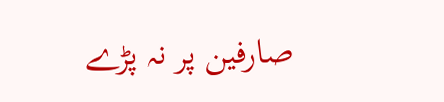صارفین پر نہ پڑے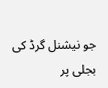جو نیشنل گرڈ کی بجلی پر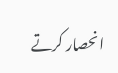انحصار کرتے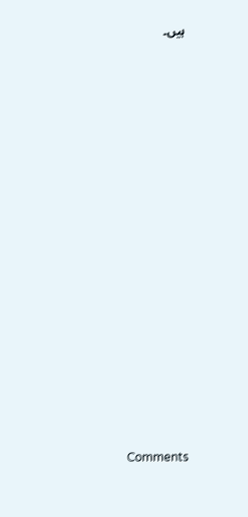ہیں۔

























Comments